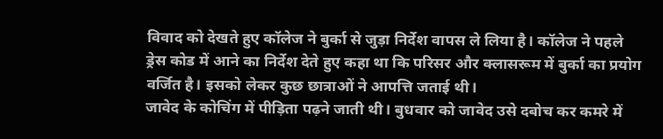विवाद को देखते हुए कॉलेज ने बुर्का से जुड़ा निर्देश वापस ले लिया है। कॉलेज ने पहले ड्रेस कोड में आने का निर्देश देते हुए कहा था कि परिसर और क्लासरूम में बुर्का का प्रयोग वर्जित है। इसको लेकर कुछ छात्राओं ने आपत्ति जताई थी।
जावेद के कोचिंग में पीड़िता पढ़ने जाती थी। बुधवार को जावेद उसे दबोच कर कमरे में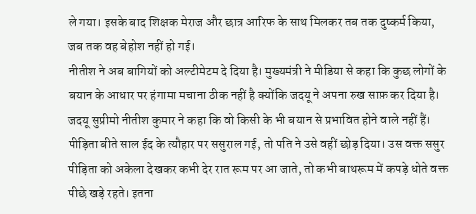ले गया। इसके बाद शिक्षक मेराज और छात्र आरिफ के साथ मिलकर तब तक दुष्कर्म किया, जब तक वह बेहोश नहीं हो गई।
नीतीश ने अब बागियों को अल्टीमेटम दे दिया है। मुख्यमंत्री ने मीडिया से कहा कि कुछ लोगों के बयान के आधार पर हंगामा मचाना ठीक नहीं है क्योंकि जदयू ने अपना रुख साफ़ कर दिया है। जदयू सुप्रीमो नीतीश कुमार ने कहा कि वो किसी के भी बयान से प्रभावित होने वाले नहीं हैं।
पीड़िता बीते साल ईद के त्यौहार पर ससुराल गई, तो पति ने उसे वहीं छोड़ दिया। उस वक्त ससुर पीड़िता को अकेला देखकर कभी देर रात रूम पर आ जाते, तो कभी बाथरूम में कपड़े धोते वक्त पीछे खड़े रहते। इतना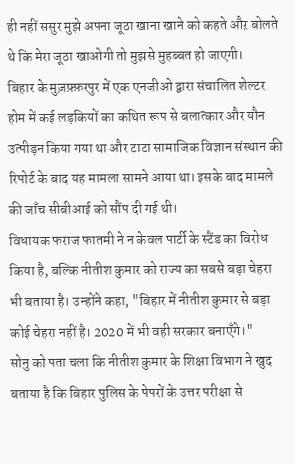ही नहीं ससुर मुझे अपना जूठा खाना खाने को कहते औऱ बोलते थे कि मेरा जूठा खाओगी तो मुझसे मुहब्बत हो जाएगी।
बिहार के मुज़फ़्फ़रपुर में एक एनजीओ द्वारा संचालित शेल्टर होम में कई लड़कियों का कथित रूप से बलात्कार और यौन उत्पीड़न किया गया था और टाटा सामाजिक विज्ञान संस्थान की रिपोर्ट के बाद यह मामला सामने आया था। इसके बाद मामले की जाँच सीबीआई को सौंप दी गई थी।
विधायक फराज फातमी ने न केवल पार्टी के स्टैंड का विरोध किया है, बल्कि नीतीश कुमार को राज्य का सबसे बड़ा चेहरा भी बताया है। उन्होंने कहा, "बिहार में नीतीश कुमार से बड़ा कोई चेहरा नहीं है। 2020 में भी वही सरकार बनाएँगे।"
सोनु को पता चला कि नीतीश कुमार के शिक्षा विभाग ने खुद बताया है कि बिहार पुलिस के पेपरों के उत्तर परीक्षा से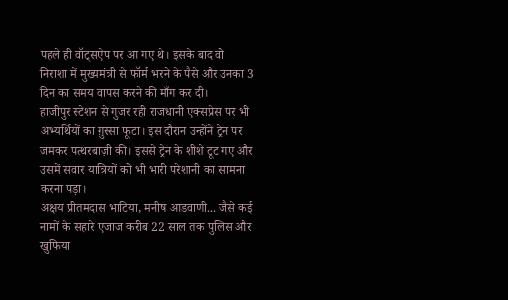पहले ही वॉट्सऐप पर आ गए थे। इसके बाद वो निराशा में मुख्यमंत्री से फॉर्म भरने के पैसे और उनका 3 दिन का समय वापस करने की माँग कर दी।
हाजीपुर स्टेशन से गुजर रही राजधानी एक्सप्रेस पर भी अभ्यर्थियों का ग़ुस्सा फूटा। इस दौरान उन्होंने ट्रेन पर जमकर पत्थरबाज़ी की। इससे ट्रेन के शीशे टूट गए और उसमें सवार यात्रियों को भी भारी परेशानी का सामना करना पड़ा।
अक्षय प्रीतमदास भाटिया, मनीष आडवाणी... जैसे कई नामों के सहारे एजाज करीब 22 साल तक पुलिस और खुफिया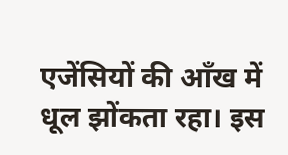एजेंसियों की आँख में धूल झोंकता रहा। इस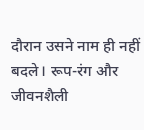दौरान उसने नाम ही नहीं बदले। रूप-रंग और जीवनशैली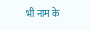भी नाम के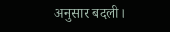अनुसार बदली।